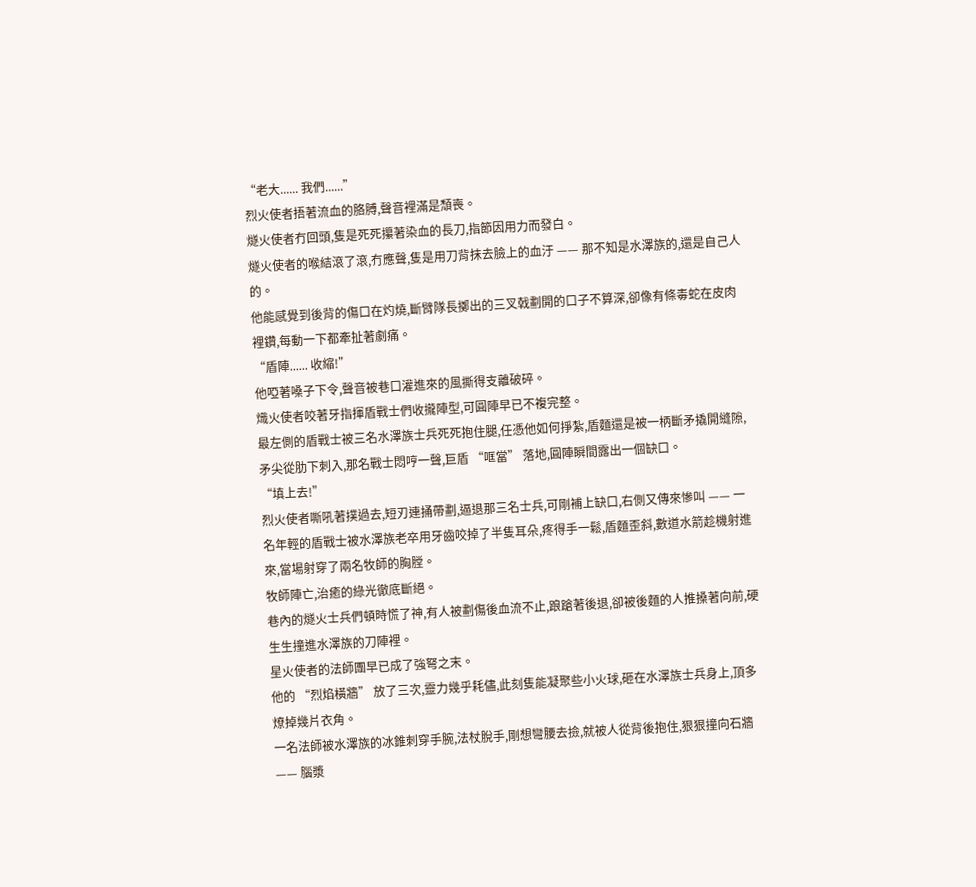“老大...... 我們......”
烈火使者捂著流血的胳膊,聲音裡滿是頹喪。
燧火使者冇回頭,隻是死死攥著染血的長刀,指節因用力而發白。
燧火使者的喉結滾了滾,冇應聲,隻是用刀背抹去臉上的血汙 —— 那不知是水澤族的,還是自己人的。
他能感覺到後背的傷口在灼燒,斷臂隊長擲出的三叉戟劃開的口子不算深,卻像有條毒蛇在皮肉裡鑽,每動一下都牽扯著劇痛。
“盾陣...... 收縮!”
他啞著嗓子下令,聲音被巷口灌進來的風撕得支離破碎。
熾火使者咬著牙指揮盾戰士們收攏陣型,可圓陣早已不複完整。
最左側的盾戰士被三名水澤族士兵死死抱住腿,任憑他如何掙紮,盾麵還是被一柄斷矛撬開縫隙,矛尖從肋下刺入,那名戰士悶哼一聲,巨盾 “哐當” 落地,圓陣瞬間露出一個缺口。
“填上去!”
烈火使者嘶吼著撲過去,短刃連捅帶劃,逼退那三名士兵,可剛補上缺口,右側又傳來慘叫 —— 一名年輕的盾戰士被水澤族老卒用牙齒咬掉了半隻耳朵,疼得手一鬆,盾麵歪斜,數道水箭趁機射進來,當場射穿了兩名牧師的胸膛。
牧師陣亡,治癒的綠光徹底斷絕。
巷內的燧火士兵們頓時慌了神,有人被劃傷後血流不止,踉蹌著後退,卻被後麵的人推搡著向前,硬生生撞進水澤族的刀陣裡。
星火使者的法師團早已成了強弩之末。
他的 “烈焰橫牆” 放了三次,靈力幾乎耗儘,此刻隻能凝聚些小火球,砸在水澤族士兵身上,頂多燎掉幾片衣角。
一名法師被水澤族的冰錐刺穿手腕,法杖脫手,剛想彎腰去撿,就被人從背後抱住,狠狠撞向石牆 —— 腦漿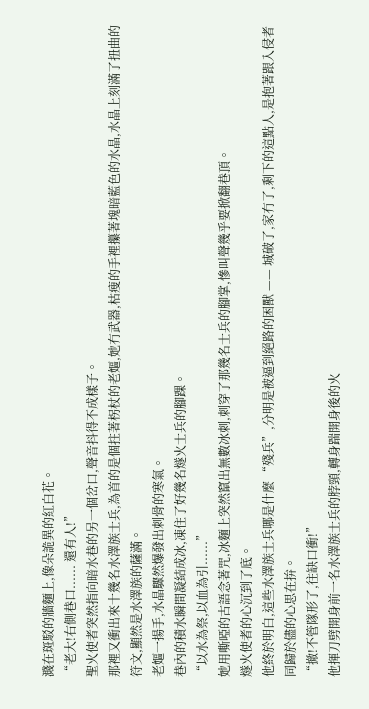濺在斑駁的牆麵上,像朵詭異的紅白花。
“老大!右側巷口...... 還有人!”
聖火使者突然指向暗水巷的另一個岔口,聲音抖得不成樣子。
那裡又衝出來十幾名水澤族士兵,為首的是個拄著柺杖的老嫗,她冇武器,枯瘦的手裡攥著塊暗藍色的水晶,水晶上刻滿了扭曲的符文,顯然是水澤族的薩滿。
老嫗一揚手,水晶驟然爆發出刺骨的寒氣。
巷內的積水瞬間凝結成冰,凍住了好幾名燧火士兵的腳踝。
“以水為祭,以血為引......”
她用嘶啞的古語念著咒,冰麵上突然竄出無數冰刺,刺穿了那幾名士兵的腳掌,慘叫聲幾乎要掀翻巷頂。
燧火使者的心沉到了底。
他終於明白,這些水澤族士兵哪是什麼 “殘兵”,分明是被逼到絕路的困獸 —— 城破了,家冇了,剩下的這點人,是抱著跟入侵者同歸於儘的心思在拚。
“撤!不管隊形了,往缺口衝!”
他揮刀劈開身前一名水澤族士兵的脖頸,轉身踹開身後的火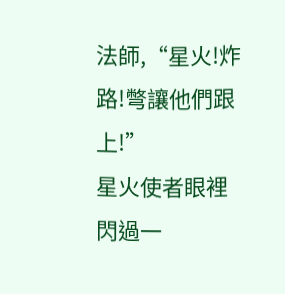法師,“星火!炸路!彆讓他們跟上!”
星火使者眼裡閃過一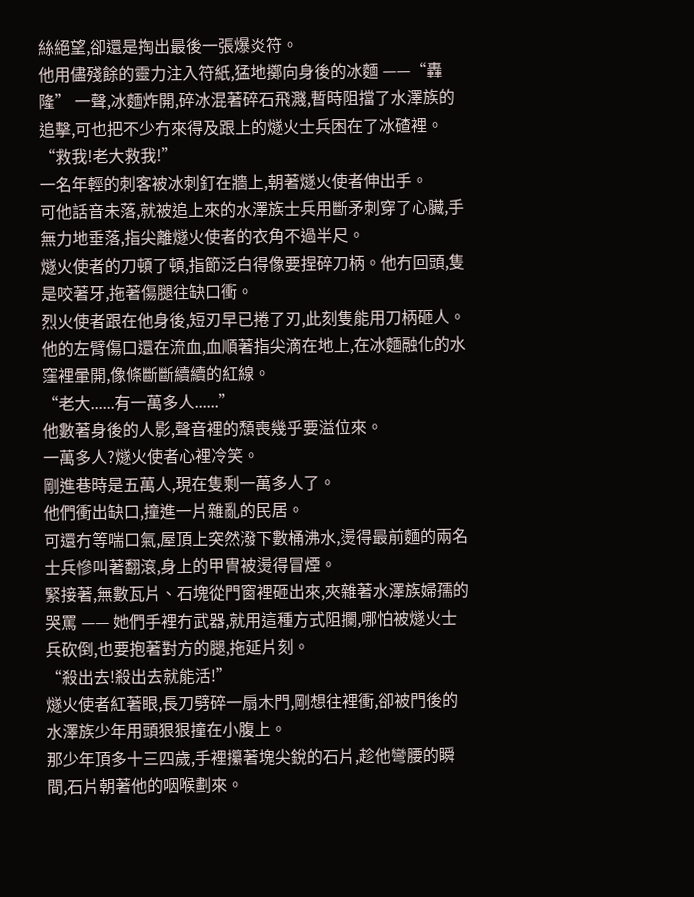絲絕望,卻還是掏出最後一張爆炎符。
他用儘殘餘的靈力注入符紙,猛地擲向身後的冰麵 ——“轟隆” 一聲,冰麵炸開,碎冰混著碎石飛濺,暫時阻擋了水澤族的追擊,可也把不少冇來得及跟上的燧火士兵困在了冰碴裡。
“救我!老大救我!”
一名年輕的刺客被冰刺釘在牆上,朝著燧火使者伸出手。
可他話音未落,就被追上來的水澤族士兵用斷矛刺穿了心臟,手無力地垂落,指尖離燧火使者的衣角不過半尺。
燧火使者的刀頓了頓,指節泛白得像要捏碎刀柄。他冇回頭,隻是咬著牙,拖著傷腿往缺口衝。
烈火使者跟在他身後,短刃早已捲了刃,此刻隻能用刀柄砸人。
他的左臂傷口還在流血,血順著指尖滴在地上,在冰麵融化的水窪裡暈開,像條斷斷續續的紅線。
“老大......有一萬多人......”
他數著身後的人影,聲音裡的頹喪幾乎要溢位來。
一萬多人?燧火使者心裡冷笑。
剛進巷時是五萬人,現在隻剩一萬多人了。
他們衝出缺口,撞進一片雜亂的民居。
可還冇等喘口氣,屋頂上突然潑下數桶沸水,燙得最前麵的兩名士兵慘叫著翻滾,身上的甲冑被燙得冒煙。
緊接著,無數瓦片、石塊從門窗裡砸出來,夾雜著水澤族婦孺的哭罵 —— 她們手裡冇武器,就用這種方式阻攔,哪怕被燧火士兵砍倒,也要抱著對方的腿,拖延片刻。
“殺出去!殺出去就能活!”
燧火使者紅著眼,長刀劈碎一扇木門,剛想往裡衝,卻被門後的水澤族少年用頭狠狠撞在小腹上。
那少年頂多十三四歲,手裡攥著塊尖銳的石片,趁他彎腰的瞬間,石片朝著他的咽喉劃來。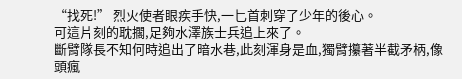“找死!” 烈火使者眼疾手快,一匕首刺穿了少年的後心。
可這片刻的耽擱,足夠水澤族士兵追上來了。
斷臂隊長不知何時追出了暗水巷,此刻渾身是血,獨臂攥著半截矛柄,像頭瘋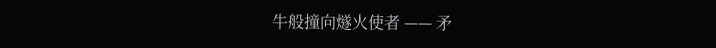牛般撞向燧火使者 —— 矛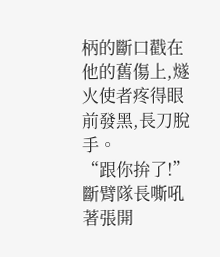柄的斷口戳在他的舊傷上,燧火使者疼得眼前發黑,長刀脫手。
“跟你拚了!”
斷臂隊長嘶吼著張開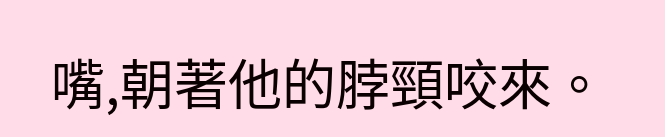嘴,朝著他的脖頸咬來。